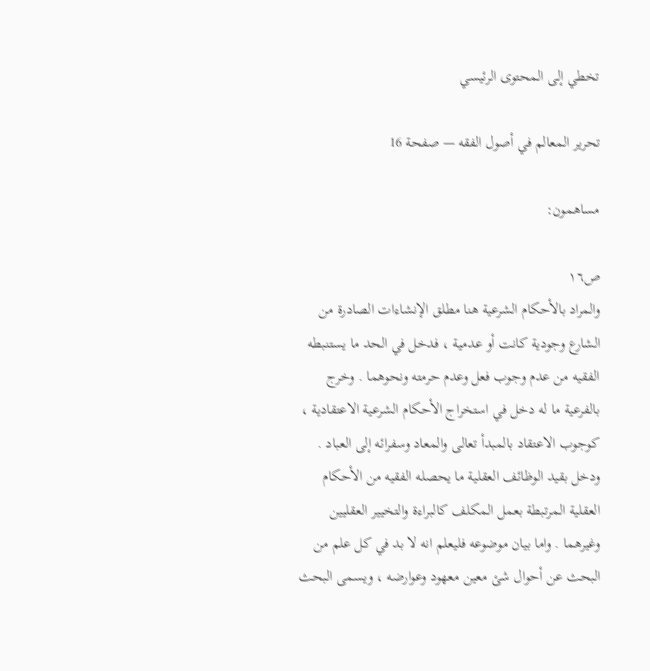تخطي إلى المحتوى الرئيسي

تحرير المعالم في أصول الفقه — صفحة 16

مساهمون:

ص١٦
والمراد بالأحكام الشرعية هنا مطلق الإنشاءات الصادرة من الشارع وجودية كانت أو عدمية ، فدخل في الحد ما يستنبطه الفقيه من عدم وجوب فعل وعدم حرمته ونحوهما . وخرج بالفرعية ما له دخل في استخراج الأحكام الشرعية الاعتقادية ، كوجوب الاعتقاد بالمبدأ تعالى والمعاد وسفرائه إلى العباد . ودخل بقيد الوظائف العقلية ما يحصله الفقيه من الأحكام العقلية المرتبطة بعمل المكلف كالبراءة والتخيير العقليين وغيرهما . واما بيان موضوعه فليعلم انه لا بد في كل علم من البحث عن أحوال شئ معين معهود وعوارضه ، ويسمى البحث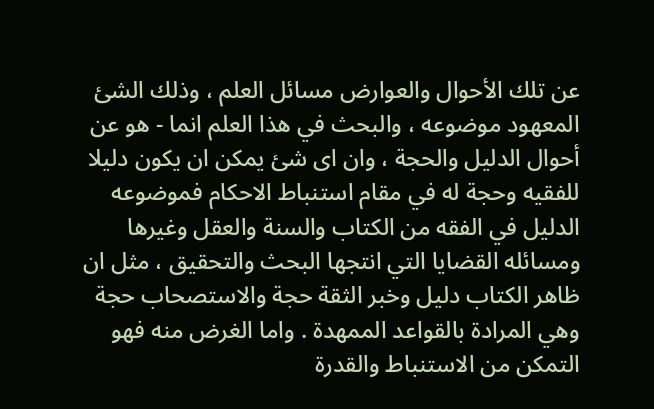عن تلك الأحوال والعوارض مسائل العلم ، وذلك الشئ المعهود موضوعه ، والبحث في هذا العلم انما - هو عن أحوال الدليل والحجة ، وان اى شئ يمكن ان يكون دليلا للفقيه وحجة له في مقام استنباط الاحكام فموضوعه الدليل في الفقه من الكتاب والسنة والعقل وغيرها ومسائله القضايا التي انتجها البحث والتحقيق ، مثل ان ظاهر الكتاب دليل وخبر الثقة حجة والاستصحاب حجة وهي المرادة بالقواعد الممهدة . واما الغرض منه فهو التمكن من الاستنباط والقدرة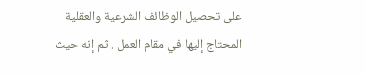على تحصيل الوظائف الشرعية والعقلية المحتاج إليها في مقام العمل . ثم إنه حيث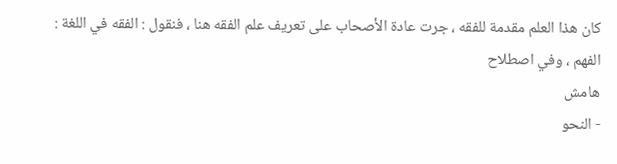كان هذا العلم مقدمة للفقه ، جرت عادة الأصحاب على تعريف علم الفقه هنا ، فنقول : الفقه في اللغة : الفهم ، وفي اصطلاح
هامش
- النحو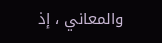والمعاني ، إذ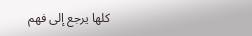كلها يرجع إلى فهم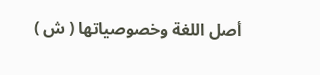أصل اللغة وخصوصياتها ( ش )